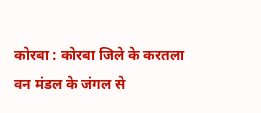कोरबा : कोरबा जिले के करतला वन मंडल के जंगल से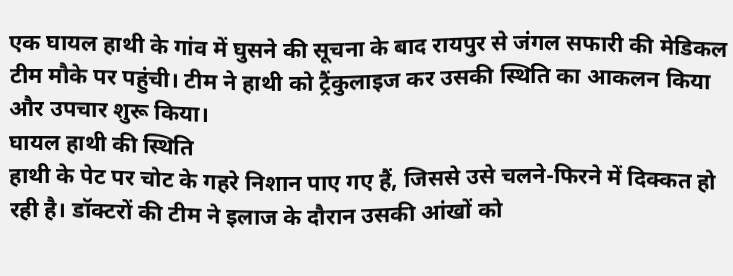एक घायल हाथी के गांव में घुसने की सूचना के बाद रायपुर से जंगल सफारी की मेडिकल टीम मौके पर पहुंची। टीम ने हाथी को ट्रैंकुलाइज कर उसकी स्थिति का आकलन किया और उपचार शुरू किया।
घायल हाथी की स्थिति
हाथी के पेट पर चोट के गहरे निशान पाए गए हैं, जिससे उसे चलने-फिरने में दिक्कत हो रही है। डॉक्टरों की टीम ने इलाज के दौरान उसकी आंखों को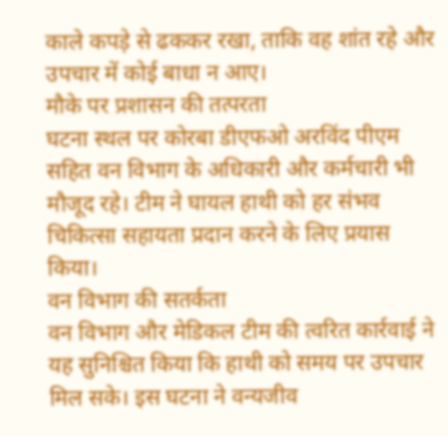काले कपड़े से ढककर रखा, ताकि वह शांत रहे और उपचार में कोई बाधा न आए।
मौके पर प्रशासन की तत्परता
घटना स्थल पर कोरबा डीएफओ अरविंद पीएम सहित वन विभाग के अधिकारी और कर्मचारी भी मौजूद रहे। टीम ने घायल हाथी को हर संभव चिकित्सा सहायता प्रदान करने के लिए प्रयास किया।
वन विभाग की सतर्कता
वन विभाग और मेडिकल टीम की त्वरित कार्रवाई ने यह सुनिश्चित किया कि हाथी को समय पर उपचार मिल सके। इस घटना ने वन्यजीव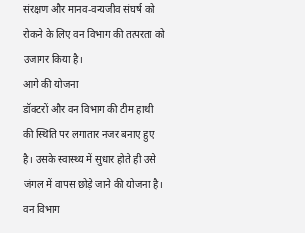संरक्षण और मानव-वन्यजीव संघर्ष को रोकने के लिए वन विभाग की तत्परता को उजागर किया है।
आगे की योजना
डॉक्टरों और वन विभाग की टीम हाथी की स्थिति पर लगातार नजर बनाए हुए है। उसके स्वास्थ्य में सुधार होते ही उसे जंगल में वापस छोड़े जाने की योजना है। वन विभाग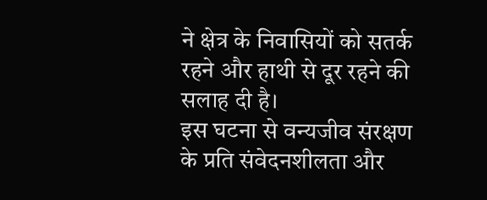ने क्षेत्र के निवासियों को सतर्क रहने और हाथी से दूर रहने की सलाह दी है।
इस घटना से वन्यजीव संरक्षण के प्रति संवेदनशीलता और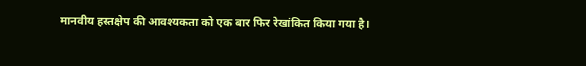मानवीय हस्तक्षेप की आवश्यकता को एक बार फिर रेखांकित किया गया है।